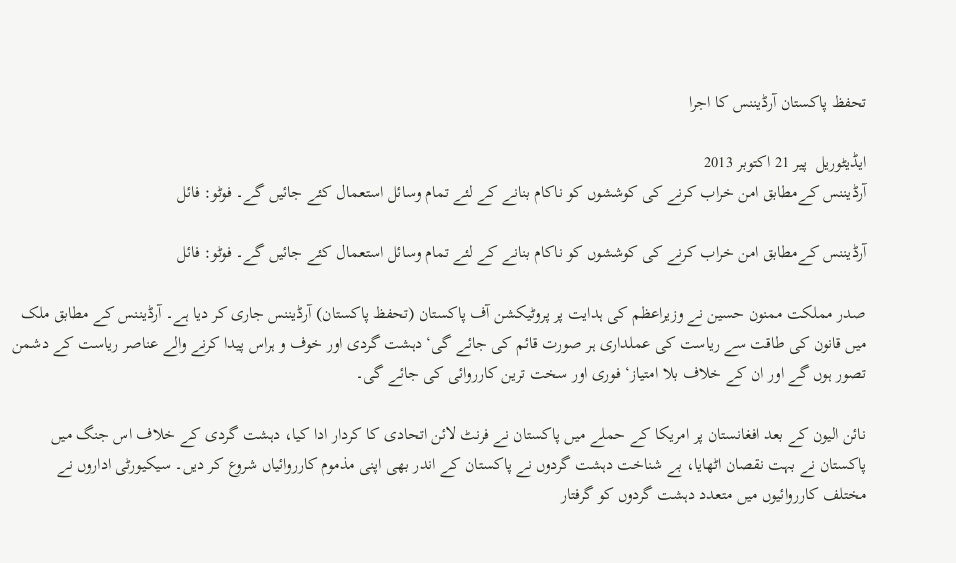تحفظ پاکستان آرڈیننس کا اجرا

ایڈیٹوریل  پير 21 اکتوبر 2013
آرڈیننس کےمطابق امن خراب کرنے کی کوششوں کو ناکام بنانے کے لئے تمام وسائل استعمال کئے جائیں گے۔ فوٹو: فائل

آرڈیننس کےمطابق امن خراب کرنے کی کوششوں کو ناکام بنانے کے لئے تمام وسائل استعمال کئے جائیں گے۔ فوٹو: فائل

صدر مملکت ممنون حسین نے وزیراعظم کی ہدایت پر پروٹیکشن آف پاکستان (تحفظ پاکستان) آرڈیننس جاری کر دیا ہے۔ آرڈیننس کے مطابق ملک میں قانون کی طاقت سے ریاست کی عملداری ہر صورت قائم کی جائے گی‘ دہشت گردی اور خوف و ہراس پیدا کرنے والے عناصر ریاست کے دشمن تصور ہوں گے اور ان کے خلاف بلا امتیاز‘ فوری اور سخت ترین کارروائی کی جائے گی۔

نائن الیون کے بعد افغانستان پر امریکا کے حملے میں پاکستان نے فرنٹ لائن اتحادی کا کردار ادا کیا، دہشت گردی کے خلاف اس جنگ میں پاکستان نے بہت نقصان اٹھایا، بے شناخت دہشت گردوں نے پاکستان کے اندر بھی اپنی مذموم کارروائیاں شروع کر دیں۔ سیکیورٹی اداروں نے مختلف کارروائیوں میں متعدد دہشت گردوں کو گرفتار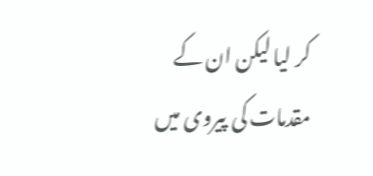کر لیا لیکن ان کے مقدمات کی پیروی میں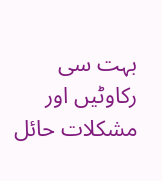بہت سی رکاوٹیں اور مشکلات حائل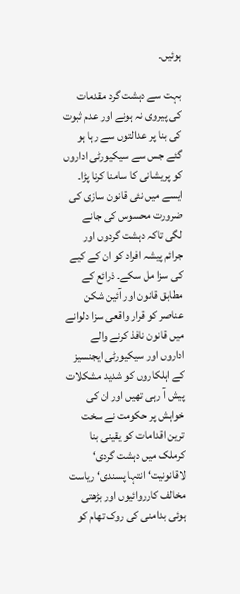ہوئیں۔

بہت سے دہشت گرد مقدمات کی پیروی نہ ہونے اور عدم ثبوت کی بنا پر عدالتوں سے رہا ہو گئے جس سے سیکیورٹی اداروں کو پریشانی کا سامنا کرنا پڑا۔ ایسے میں نئی قانون سازی کی ضرورت محسوس کی جانے لگی تاکہ دہشت گردوں اور جرائم پیشہ افراد کو ان کے کیے کی سزا مل سکے۔ ذرائع کے مطابق قانون اور آئین شکن عناصر کو قرار واقعی سزا دلوانے میں قانون نافذ کرنے والے اداروں اور سیکیورٹی ایجنسیز کے اہلکاروں کو شدید مشکلات پیش آ رہی تھیں اور ان کی خواہش پر حکومت نے سخت ترین اقدامات کو یقینی بنا کرملک میں دہشت گردی‘ لاقانونیت‘ انتہا پسندی‘ ریاست مخالف کارروائیوں اور بڑھتی ہوئی بدامنی کی روک تھام کو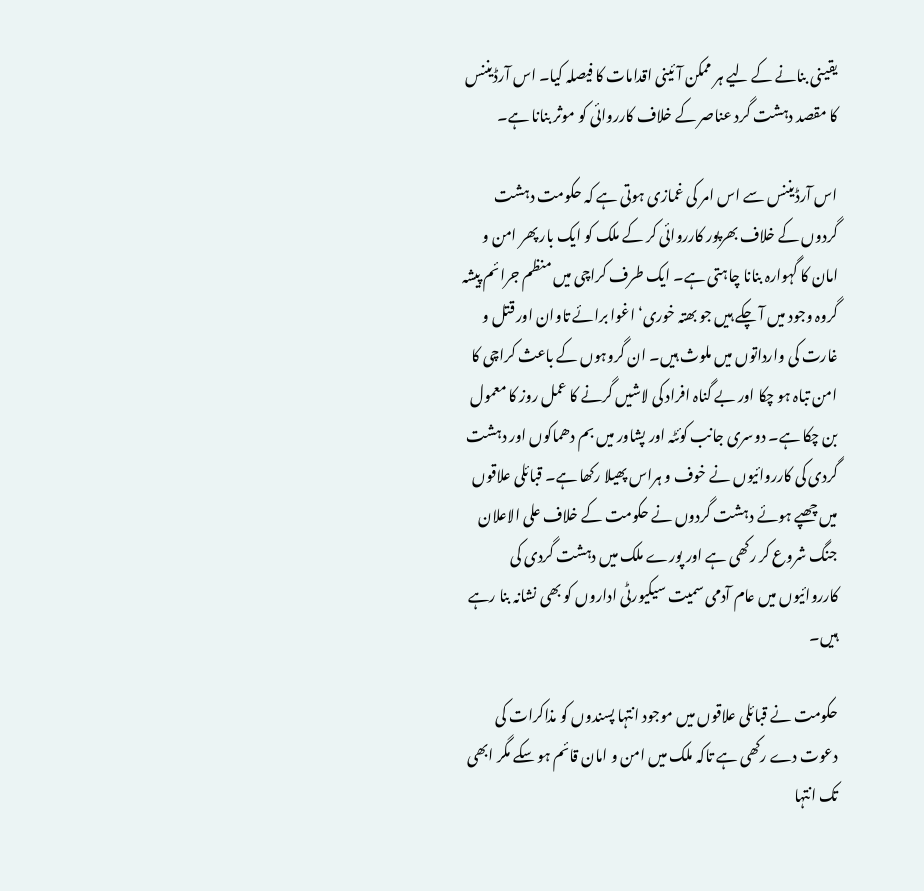یقینی بنانے کے لیے ہر ممکن آئینی اقدامات کا فیصلہ کیا۔ اس آرڈیننس کا مقصد دہشت گرد عناصر کے خلاف کارروائی کو موثر بنانا ہے۔

اس آرڈیننس سے اس امر کی غمازی ہوتی ہے کہ حکومت دہشت گردوں کے خلاف بھرپور کارروائی کر کے ملک کو ایک بار پھر امن و امان کا گہوارہ بنانا چاہتی ہے۔ ایک طرف کراچی میں منظم جرائم پیشہ گروہ وجود میں آ چکے ہیں جو بھتہ خوری‘ اغوا برائے تاوان اور قتل و غارت کی وارداتوں میں ملوث ہیں۔ ان گروہوں کے باعث کراچی کا امن تباہ ہو چکا اور بے گناہ افراد کی لاشیں گرنے کا عمل روز کا معمول بن چکا ہے۔ دوسری جانب کوئٹہ اور پشاور میں بم دھماکوں اور دہشت گردی کی کارروائیوں نے خوف و ہراس پھیلا رکھا ہے۔ قبائلی علاقوں میں چھپے ہوئے دہشت گردوں نے حکومت کے خلاف علی الاعلان جنگ شروع کر رکھی ہے اور پورے ملک میں دہشت گردی کی کارروائیوں میں عام آدمی سمیت سیکیورٹی اداروں کو بھی نشانہ بنا رہے ہیں۔

حکومت نے قبائلی علاقوں میں موجود انتہا پسندوں کو مذاکرات کی دعوت دے رکھی ہے تاکہ ملک میں امن و امان قائم ہو سکے مگر ابھی تک انتہا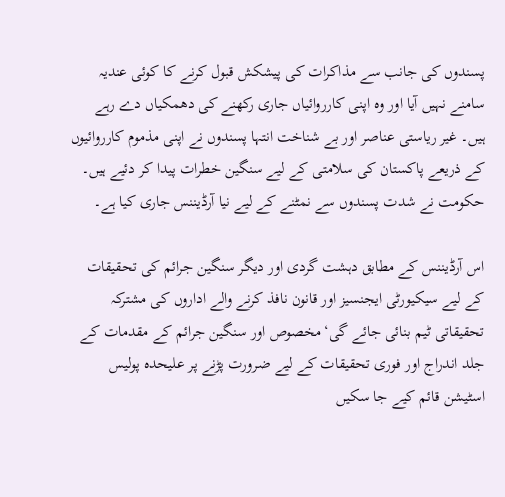پسندوں کی جانب سے مذاکرات کی پیشکش قبول کرنے کا کوئی عندیہ سامنے نہیں آیا اور وہ اپنی کارروائیاں جاری رکھنے کی دھمکیاں دے رہے ہیں۔ غیر ریاستی عناصر اور بے شناخت انتہا پسندوں نے اپنی مذموم کارروائیوں کے ذریعے پاکستان کی سلامتی کے لیے سنگین خطرات پیدا کر دئیے ہیں۔ حکومت نے شدت پسندوں سے نمٹنے کے لیے نیا آرڈیننس جاری کیا ہے۔

اس آرڈیننس کے مطابق دہشت گردی اور دیگر سنگین جرائم کی تحقیقات کے لیے سیکیورٹی ایجنسیز اور قانون نافذ کرنے والے اداروں کی مشترکہ تحقیقاتی ٹیم بنائی جائے گی‘مخصوص اور سنگین جرائم کے مقدمات کے جلد اندراج اور فوری تحقیقات کے لیے ضرورت پڑنے پر علیحدہ پولیس اسٹیشن قائم کیے جا سکیں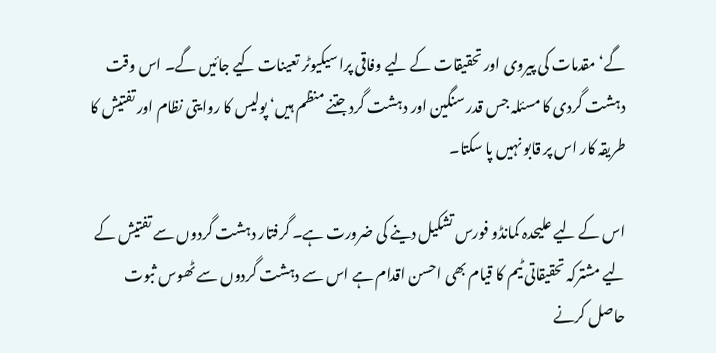گے‘ مقدمات کی پیروی اور تحقیقات کے لیے وفاقی پراسیکیوٹر تعینات کیے جائیں گے۔ اس وقت دہشت گردی کا مسئلہ جس قدر سنگین اور دہشت گرد جتنے منظم ہیں‘ پولیس کا روایتی نظام اور تفتیش کا طریقہ کار اس پر قابو نہیں پا سکتا۔

اس کے لیے علیحدہ کمانڈو فورس تشکیل دینے کی ضرورت ہے۔ گرفتار دہشت گردوں سے تفتیش کے لیے مشترکہ تحقیقاتی ٹیم کا قیام بھی احسن اقدام ہے اس سے دہشت گردوں سے ٹھوس ثبوت حاصل کرنے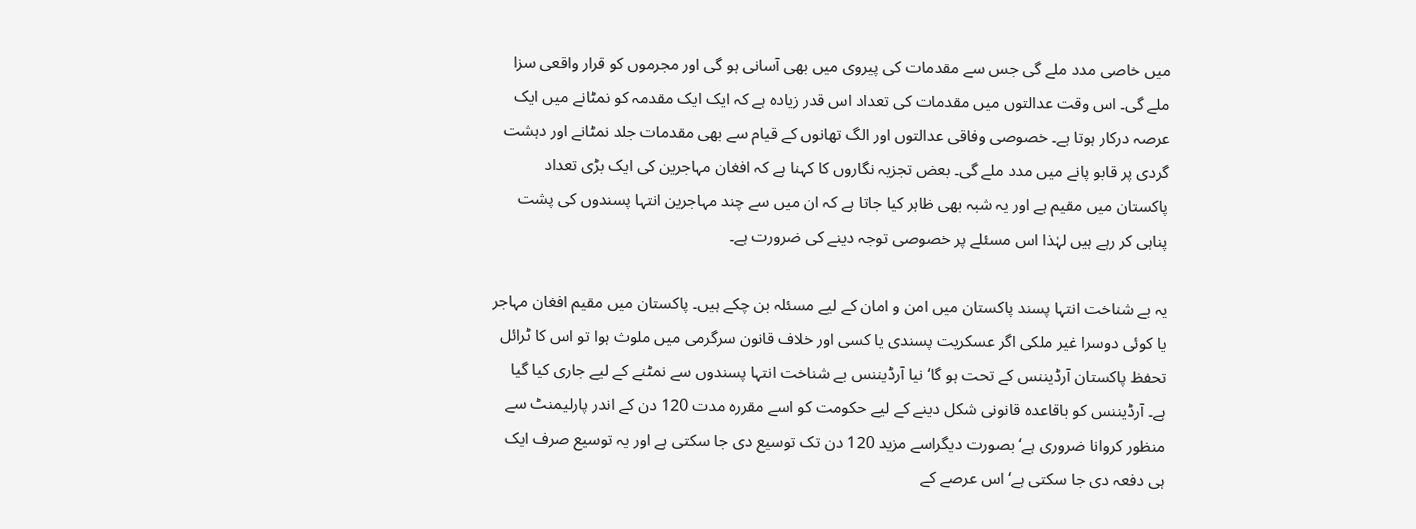میں خاصی مدد ملے گی جس سے مقدمات کی پیروی میں بھی آسانی ہو گی اور مجرموں کو قرار واقعی سزا ملے گی۔ اس وقت عدالتوں میں مقدمات کی تعداد اس قدر زیادہ ہے کہ ایک ایک مقدمہ کو نمٹانے میں ایک عرصہ درکار ہوتا ہے۔ خصوصی وفاقی عدالتوں اور الگ تھانوں کے قیام سے بھی مقدمات جلد نمٹانے اور دہشت گردی پر قابو پانے میں مدد ملے گی۔ بعض تجزیہ نگاروں کا کہنا ہے کہ افغان مہاجرین کی ایک بڑی تعداد پاکستان میں مقیم ہے اور یہ شبہ بھی ظاہر کیا جاتا ہے کہ ان میں سے چند مہاجرین انتہا پسندوں کی پشت پناہی کر رہے ہیں لہٰذا اس مسئلے پر خصوصی توجہ دینے کی ضرورت ہے۔

یہ بے شناخت انتہا پسند پاکستان میں امن و امان کے لیے مسئلہ بن چکے ہیں۔ پاکستان میں مقیم افغان مہاجر یا کوئی دوسرا غیر ملکی اگر عسکریت پسندی یا کسی اور خلاف قانون سرگرمی میں ملوث ہوا تو اس کا ٹرائل تحفظ پاکستان آرڈیننس کے تحت ہو گا‘ نیا آرڈیننس بے شناخت انتہا پسندوں سے نمٹنے کے لیے جاری کیا گیا ہے۔ آرڈیننس کو باقاعدہ قانونی شکل دینے کے لیے حکومت کو اسے مقررہ مدت 120 دن کے اندر پارلیمنٹ سے منظور کروانا ضروری ہے‘ بصورت دیگراسے مزید 120 دن تک توسیع دی جا سکتی ہے اور یہ توسیع صرف ایک ہی دفعہ دی جا سکتی ہے‘ اس عرصے کے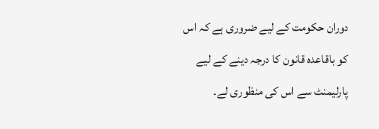دوران حکومت کے لیے ضروری ہے کہ اس کو باقاعدہ قانون کا درجہ دینے کے لیے پارلیمنٹ سے اس کی منظوری لے۔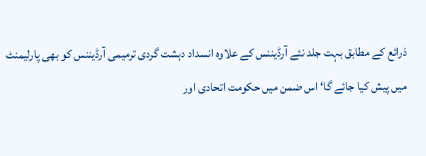ذرائع کے مطابق بہت جلد نئے آرڈیننس کے علاوہ انسداد دہشت گردی ترمیمی آرڈیننس کو بھی پارلیمنٹ میں پیش کیا جائے گا‘ اس ضمن میں حکومت اتحادی اور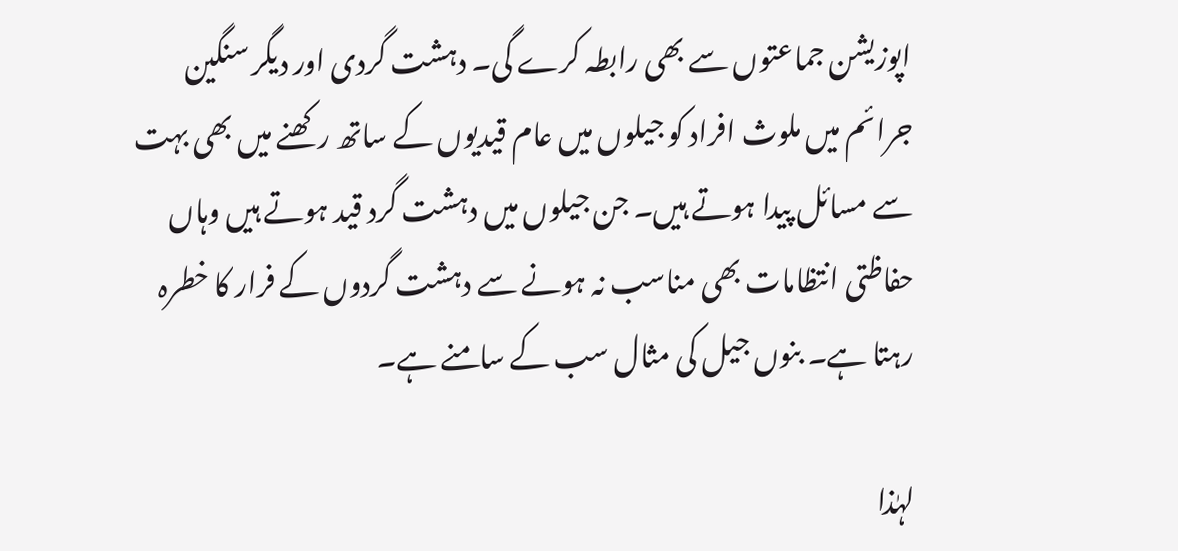اپوزیشن جماعتوں سے بھی رابطہ کرے گی۔ دہشت گردی اور دیگر سنگین جرائم میں ملوث افراد کو جیلوں میں عام قیدیوں کے ساتھ رکھنے میں بھی بہت سے مسائل پیدا ہوتے ہیں۔ جن جیلوں میں دہشت گرد قید ہوتے ہیں وہاں حفاظتی انتظامات بھی مناسب نہ ہونے سے دہشت گردوں کے فرار کا خطرہ رہتا ہے۔ بنوں جیل کی مثال سب کے سامنے ہے۔

لہٰذا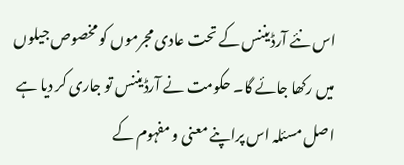اس نئے آرڈیننس کے تحت عادی مجرموں کو مخصوص جیلوں میں رکھا جائے گا۔ حکومت نے آرڈیننس تو جاری کر دیا ہے اصل مسئلہ اس پراپنے معنی و مفہوم کے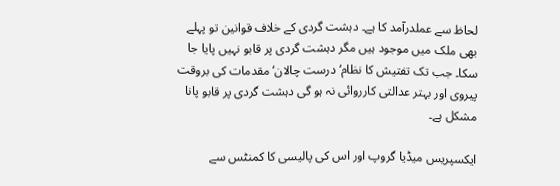لحاظ سے عملدرآمد کا ہے۔ دہشت گردی کے خلاف قوانین تو پہلے بھی ملک میں موجود ہیں مگر دہشت گردی پر قابو نہیں پایا جا سکا۔ جب تک تفتیش کا نظام‘ درست چالان‘ مقدمات کی بروقت پیروی اور بہتر عدالتی کارروائی نہ ہو گی دہشت گردی پر قابو پانا مشکل ہے۔

ایکسپریس میڈیا گروپ اور اس کی پالیسی کا کمنٹس سے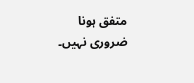متفق ہونا ضروری نہیں۔